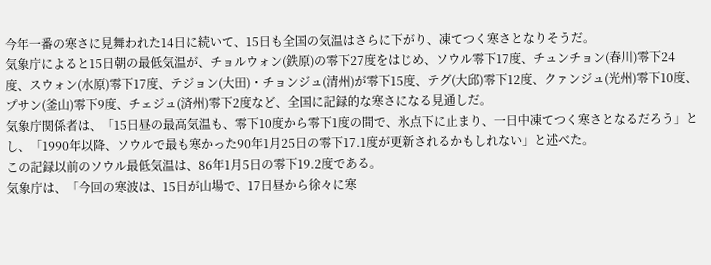今年一番の寒さに見舞われた14日に続いて、15日も全国の気温はさらに下がり、凍てつく寒さとなりそうだ。
気象庁によると15日朝の最低気温が、チョルウォン(鉄原)の零下27度をはじめ、ソウル零下17度、チュンチョン(春川)零下24度、スウォン(水原)零下17度、テジョン(大田)・チョンジュ(清州)が零下15度、テグ(大邱)零下12度、クァンジュ(光州)零下10度、プサン(釜山)零下9度、チェジュ(済州)零下2度など、全国に記録的な寒さになる見通しだ。
気象庁関係者は、「15日昼の最高気温も、零下10度から零下1度の間で、氷点下に止まり、一日中凍てつく寒さとなるだろう」とし、「1990年以降、ソウルで最も寒かった90年1月25日の零下17.1度が更新されるかもしれない」と述べた。
この記録以前のソウル最低気温は、86年1月5日の零下19.2度である。
気象庁は、「今回の寒波は、15日が山場で、17日昼から徐々に寒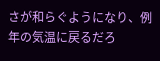さが和らぐようになり、例年の気温に戻るだろ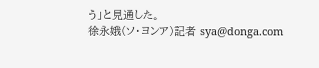う」と見通した。
徐永娥(ソ・ヨンア)記者 sya@donga.com